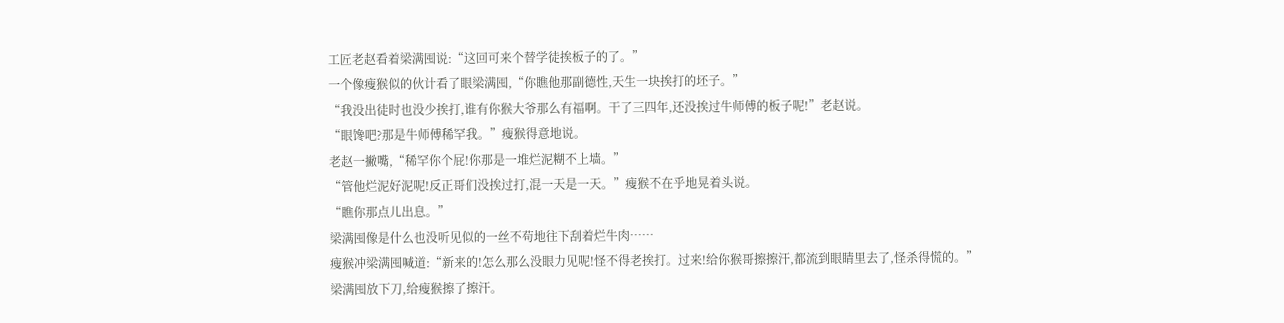工匠老赵看着梁满囤说:“这回可来个替学徒挨板子的了。”
一个像瘦猴似的伙计看了眼梁满囤,“你瞧他那副德性,天生一块挨打的坯子。”
“我没出徒时也没少挨打,谁有你猴大爷那么有福啊。干了三四年,还没挨过牛师傅的板子呢!”老赵说。
“眼馋吧?那是牛师傅稀罕我。”瘦猴得意地说。
老赵一撇嘴,“稀罕你个屁!你那是一堆烂泥糊不上墙。”
“管他烂泥好泥呢!反正哥们没挨过打,混一天是一天。”瘦猴不在乎地晃着头说。
“瞧你那点儿出息。”
梁满囤像是什么也没听见似的一丝不苟地往下刮着烂牛肉……
瘦猴冲梁满囤喊道:“新来的!怎么那么没眼力见呢!怪不得老挨打。过来!给你猴哥擦擦汗,都流到眼睛里去了,怪杀得慌的。”
梁满囤放下刀,给瘦猴擦了擦汗。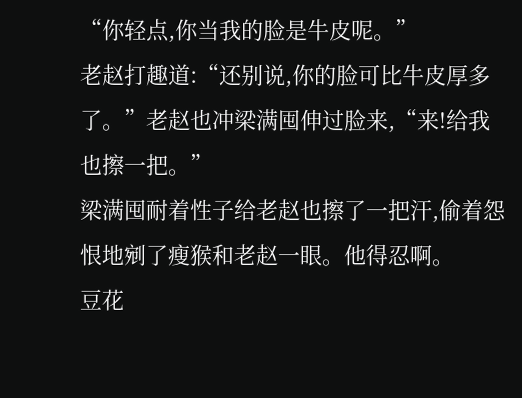“你轻点,你当我的脸是牛皮呢。”
老赵打趣道:“还别说,你的脸可比牛皮厚多了。”老赵也冲梁满囤伸过脸来,“来!给我也擦一把。”
梁满囤耐着性子给老赵也擦了一把汗,偷着怨恨地剜了瘦猴和老赵一眼。他得忍啊。
豆花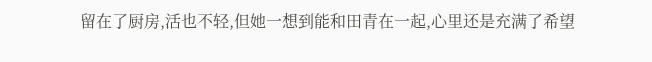留在了厨房,活也不轻,但她一想到能和田青在一起,心里还是充满了希望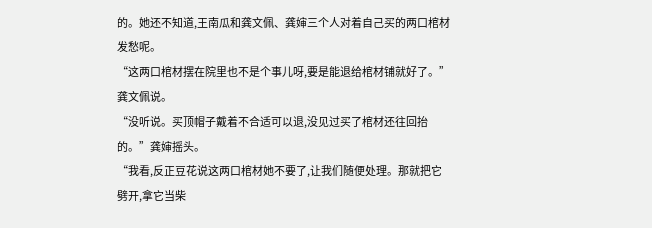的。她还不知道,王南瓜和龚文佩、龚婶三个人对着自己买的两口棺材发愁呢。
“这两口棺材摆在院里也不是个事儿呀,要是能退给棺材铺就好了。”龚文佩说。
“没听说。买顶帽子戴着不合适可以退,没见过买了棺材还往回抬的。”龚婶摇头。
“我看,反正豆花说这两口棺材她不要了,让我们随便处理。那就把它劈开,拿它当柴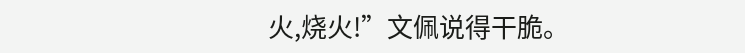火,烧火!”文佩说得干脆。